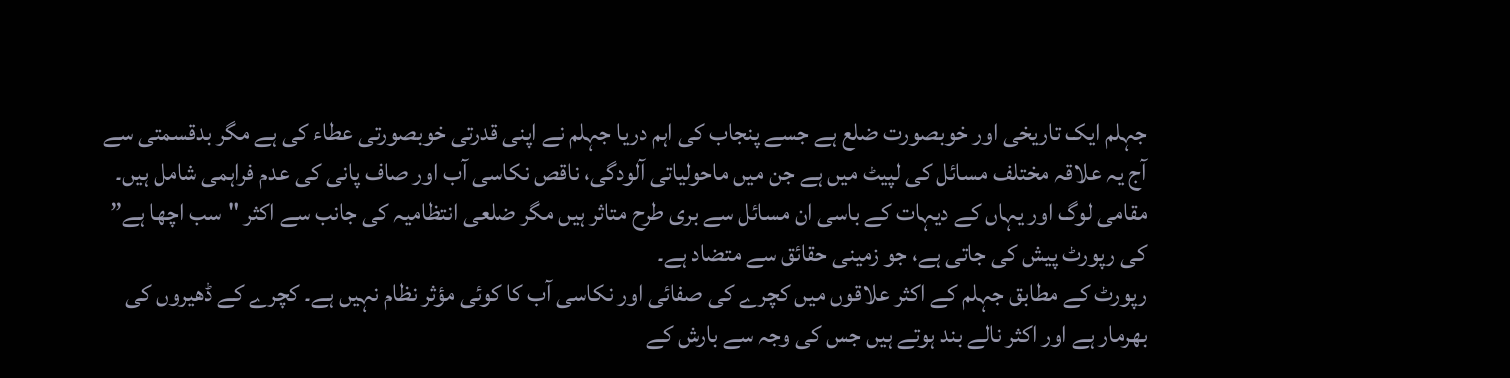جہلم ایک تاریخی اور خوبصورت ضلع ہے جسے پنجاب کی اہم دریا جہلم نے اپنی قدرتی خوبصورتی عطاء کی ہے مگر بدقسمتی سے آج یہ علاقہ مختلف مسائل کی لپیٹ میں ہے جن میں ماحولیاتی آلودگی، ناقص نکاسی آب اور صاف پانی کی عدم فراہمی شامل ہیں۔ مقامی لوگ اور یہاں کے دیہات کے باسی ان مسائل سے بری طرح متاثر ہیں مگر ضلعی انتظامیہ کی جانب سے اکثر "سب اچھا ہے” کی رپورٹ پیش کی جاتی ہے، جو زمینی حقائق سے متضاد ہے۔
رپورٹ کے مطابق جہلم کے اکثر علاقوں میں کچرے کی صفائی اور نکاسی آب کا کوئی مؤثر نظام نہیں ہے۔ کچرے کے ڈھیروں کی بھرمار ہے اور اکثر نالے بند ہوتے ہیں جس کی وجہ سے بارش کے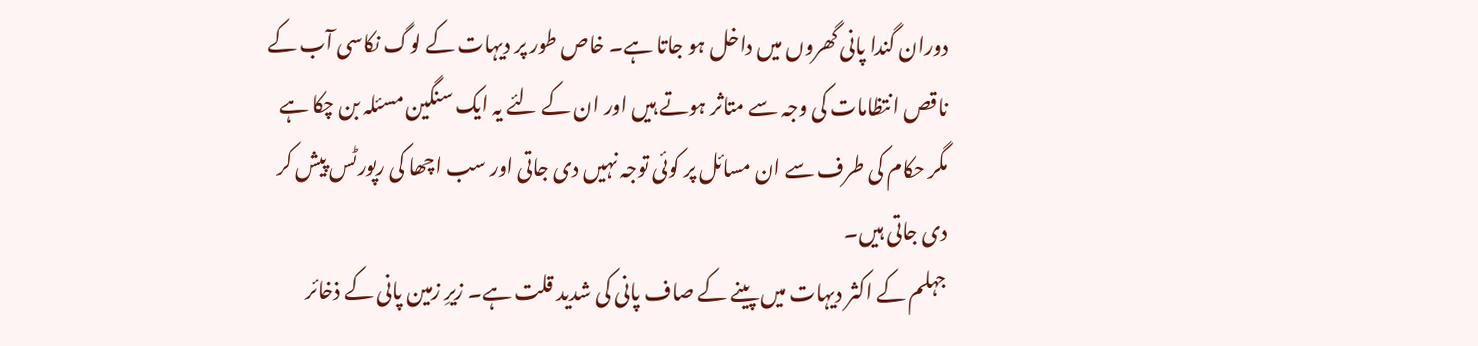دوران گندا پانی گھروں میں داخل ہو جاتا ہے۔ خاص طور پر دیہات کے لوگ نکاسی آب کے ناقص انتظامات کی وجہ سے متاثر ہوتے ہیں اور ان کے لئے یہ ایک سنگین مسئلہ بن چکا ہے مگر حکام کی طرف سے ان مسائل پر کوئی توجہ نہیں دی جاتی اور سب اچھا کی رپورٹس پیش کر دی جاتی ہیں۔
جہلم کے اکثر دیہات میں پینے کے صاف پانی کی شدید قلت ہے۔ زیرِ زمین پانی کے ذخائر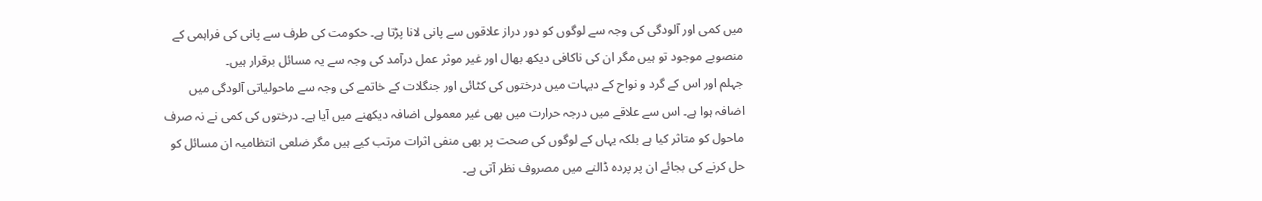میں کمی اور آلودگی کی وجہ سے لوگوں کو دور دراز علاقوں سے پانی لانا پڑتا ہے۔ حکومت کی طرف سے پانی کی فراہمی کے منصوبے موجود تو ہیں مگر ان کی ناکافی دیکھ بھال اور غیر موثر عمل درآمد کی وجہ سے یہ مسائل برقرار ہیں۔
جہلم اور اس کے گرد و نواح کے دیہات میں درختوں کی کٹائی اور جنگلات کے خاتمے کی وجہ سے ماحولیاتی آلودگی میں اضافہ ہوا ہے۔ اس سے علاقے میں درجہ حرارت میں بھی غیر معمولی اضافہ دیکھنے میں آیا ہے۔ درختوں کی کمی نے نہ صرف ماحول کو متاثر کیا ہے بلکہ یہاں کے لوگوں کی صحت پر بھی منفی اثرات مرتب کیے ہیں مگر ضلعی انتظامیہ ان مسائل کو حل کرنے کی بجائے ان پر پردہ ڈالنے میں مصروف نظر آتی ہے۔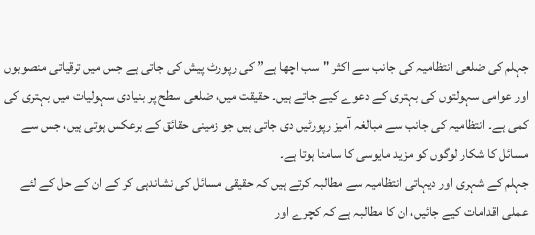جہلم کی ضلعی انتظامیہ کی جانب سے اکثر "سب اچھا ہے” کی رپورٹ پیش کی جاتی ہے جس میں ترقیاتی منصوبوں اور عوامی سہولتوں کی بہتری کے دعوے کیے جاتے ہیں۔ حقیقت میں، ضلعی سطح پر بنیادی سہولیات میں بہتری کی کمی ہے۔ انتظامیہ کی جانب سے مبالغہ آمیز رپورٹیں دی جاتی ہیں جو زمینی حقائق کے برعکس ہوتی ہیں، جس سے مسائل کا شکار لوگوں کو مزید مایوسی کا سامنا ہوتا ہے۔
جہلم کے شہری اور دیہاتی انتظامیہ سے مطالبہ کرتے ہیں کہ حقیقی مسائل کی نشاندہی کر کے ان کے حل کے لئے عملی اقدامات کیے جائیں، ان کا مطالبہ ہے کہ کچرے اور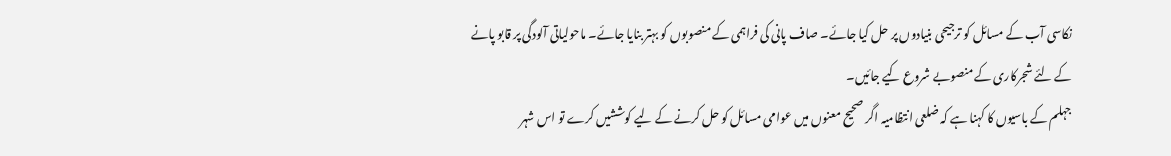نکاسی آب کے مسائل کو ترجیحی بنیادوں پر حل کیا جائے۔ صاف پانی کی فراہمی کے منصوبوں کو بہتر بنایا جائے۔ ماحولیاتی آلودگی پر قابو پانے کے لئے شجرکاری کے منصوبے شروع کیے جائیں۔
جہلم کے باسیوں کا کہنا ہے کہ ضلعی انتظامیہ اگر صحیح معنوں میں عوامی مسائل کو حل کرنے کے لیے کوششیں کرے تو اس شہر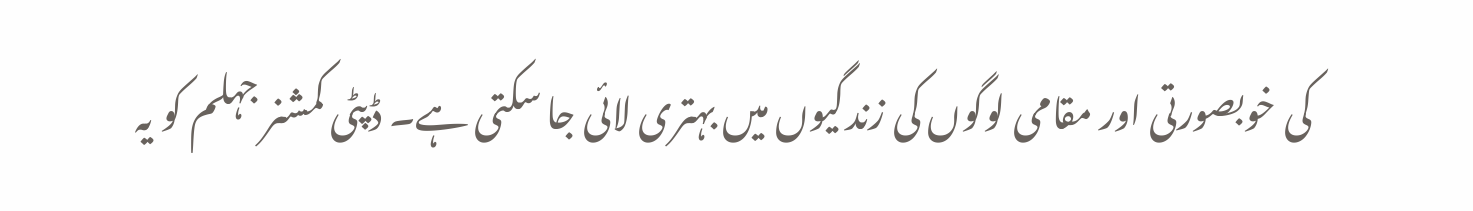کی خوبصورتی اور مقامی لوگوں کی زندگیوں میں بہتری لائی جا سکتی ہے۔ ڈپٹی کمشنر جہلم کو یہ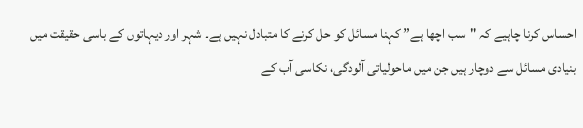احساس کرنا چاہیے کہ "سب اچھا ہے” کہنا مسائل کو حل کرنے کا متبادل نہیں ہے۔ شہر اور دیہاتوں کے باسی حقیقت میں بنیادی مسائل سے دوچار ہیں جن میں ماحولیاتی آلودگی، نکاسی آب کے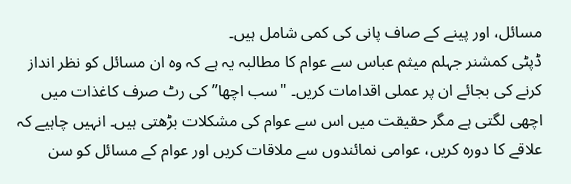مسائل، اور پینے کے صاف پانی کی کمی شامل ہیں۔
ڈپٹی کمشنر جہلم میثم عباس سے عوام کا مطالبہ یہ ہے کہ وہ ان مسائل کو نظر انداز کرنے کی بجائے ان پر عملی اقدامات کریں۔ "سب اچھا” کی رٹ صرف کاغذات میں اچھی لگتی ہے مگر حقیقت میں اس سے عوام کی مشکلات بڑھتی ہیں۔ انہیں چاہیے کہ علاقے کا دورہ کریں، عوامی نمائندوں سے ملاقات کریں اور عوام کے مسائل کو سن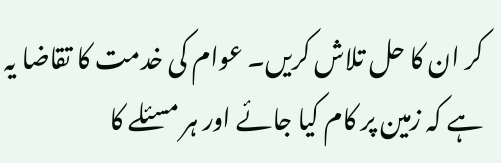کر ان کا حل تلاش کریں۔ عوام کی خدمت کا تقاضا یہ ہے کہ زمین پر کام کیا جائے اور ہر مسئلے کا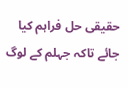حقیقی حل فراہم کیا جائے تاکہ جہلم کے لوگ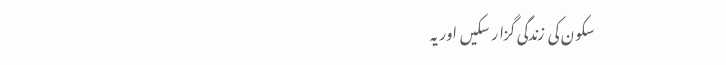سکون کی زندگی گزار سکیں اور یہ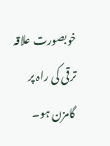خوبصورت علاقہ ترقی کی راہ پر گامزن ہو۔